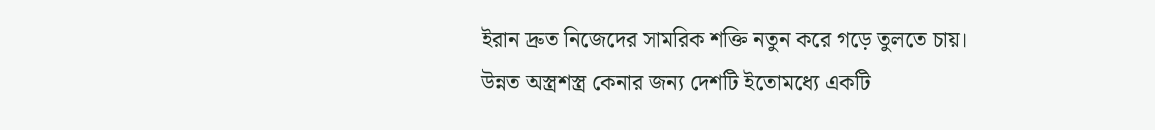ইরান দ্রুত নিজেদের সামরিক শক্তি নতুন করে গড়ে তুলতে চায়। উন্নত অস্ত্রশস্ত্র কেনার জন্য দেশটি ইতোমধ্যে একটি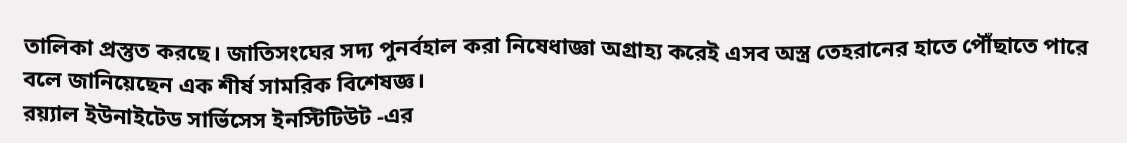তালিকা প্রস্তুত করছে। জাতিসংঘের সদ্য পুনর্বহাল করা নিষেধাজ্ঞা অগ্রাহ্য করেই এসব অস্ত্র তেহরানের হাতে পৌঁছাতে পারে বলে জানিয়েছেন এক শীর্ষ সামরিক বিশেষজ্ঞ।
রয়্যাল ইউনাইটেড সার্ভিসেস ইনস্টিটিউট -এর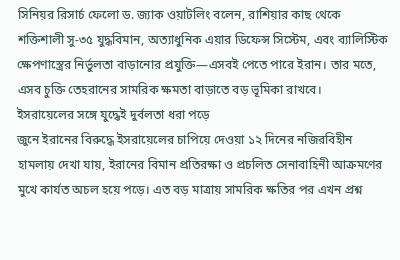সিনিয়র রিসার্চ ফেলো ড. জ্যাক ওয়াটলিং বলেন, রাশিয়ার কাছ থেকে শক্তিশালী সু-৩৫ যুদ্ধবিমান, অত্যাধুনিক এয়ার ডিফেন্স সিস্টেম, এবং ব্যালিস্টিক ক্ষেপণাস্ত্রের নির্ভুলতা বাড়ানোর প্রযুক্তি—এসবই পেতে পারে ইরান। তার মতে, এসব চুক্তি তেহরানের সামরিক ক্ষমতা বাড়াতে বড় ভূমিকা রাখবে।
ইসরায়েলের সঙ্গে যুদ্ধেই দুর্বলতা ধরা পড়ে
জুনে ইরানের বিরুদ্ধে ইসরায়েলের চাপিয়ে দেওয়া ১২ দিনের নজিরবিহীন হামলায় দেখা যায়, ইরানের বিমান প্রতিরক্ষা ও প্রচলিত সেনাবাহিনী আক্রমণের মুখে কার্যত অচল হয়ে পড়ে। এত বড় মাত্রায় সামরিক ক্ষতির পর এখন প্রশ্ন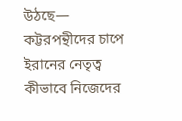উঠছে— কট্টরপন্থীদের চাপে ইরানের নেতৃত্ব কীভাবে নিজেদের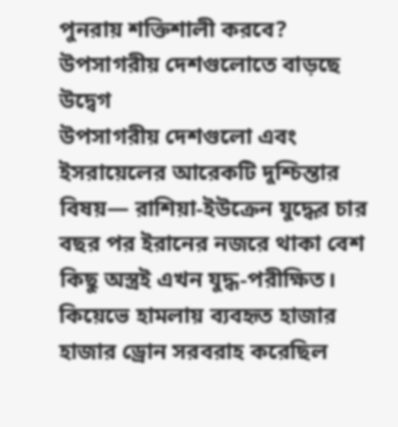পুনরায় শক্তিশালী করবে?
উপসাগরীয় দেশগুলোতে বাড়ছে উদ্বেগ
উপসাগরীয় দেশগুলো এবং ইসরায়েলের আরেকটি দুশ্চিন্তার বিষয়— রাশিয়া-ইউক্রেন যুদ্ধের চার বছর পর ইরানের নজরে থাকা বেশ কিছু অস্ত্রই এখন যুদ্ধ-পরীক্ষিত। কিয়েভে হামলায় ব্যবহৃত হাজার হাজার ড্রোন সরবরাহ করেছিল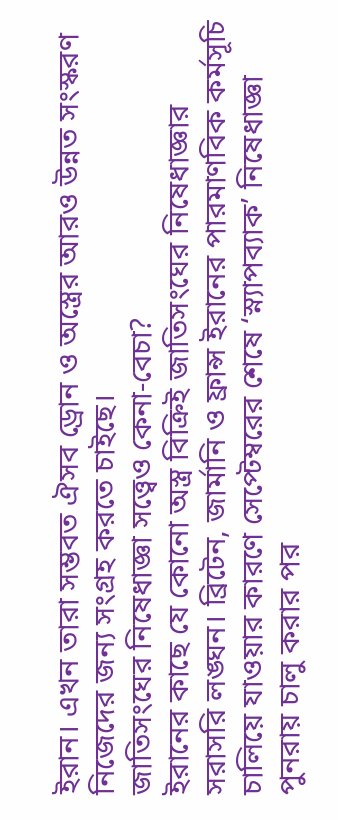ইরান। এখন তারা সম্ভবত ঐসব ড্রোন ও অস্ত্রের আরও উন্নত সংস্করণ নিজেদের জন্য সংগ্রহ করতে চাইছে।
জাতিসংঘের নিষেধাজ্ঞা সত্ত্বেও কেনা-বেচা?
ইরানের কাছে যে কোনো অস্ত্র বিক্রিই জাতিসংঘের নিষেধাজ্ঞার সরাসরি লঙ্ঘন। ব্রিটেন, জার্মানি ও ফ্রান্স ইরানের পারমাণবিক কর্মসূচি চালিয়ে যাওয়ার কারণে সেপ্টেম্বরের শেষে ‘স্ন্যাপব্যাক’ নিষেধাজ্ঞা পুনরায় চালু করার পর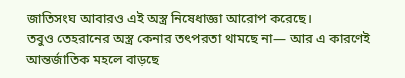জাতিসংঘ আবারও এই অস্ত্র নিষেধাজ্ঞা আরোপ করেছে।
তবুও তেহরানের অস্ত্র কেনার তৎপরতা থামছে না— আর এ কারণেই আন্তর্জাতিক মহলে বাড়ছে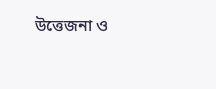উত্তেজনা ও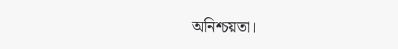অনিশ্চয়তা।